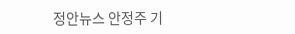정안뉴스 안정주 기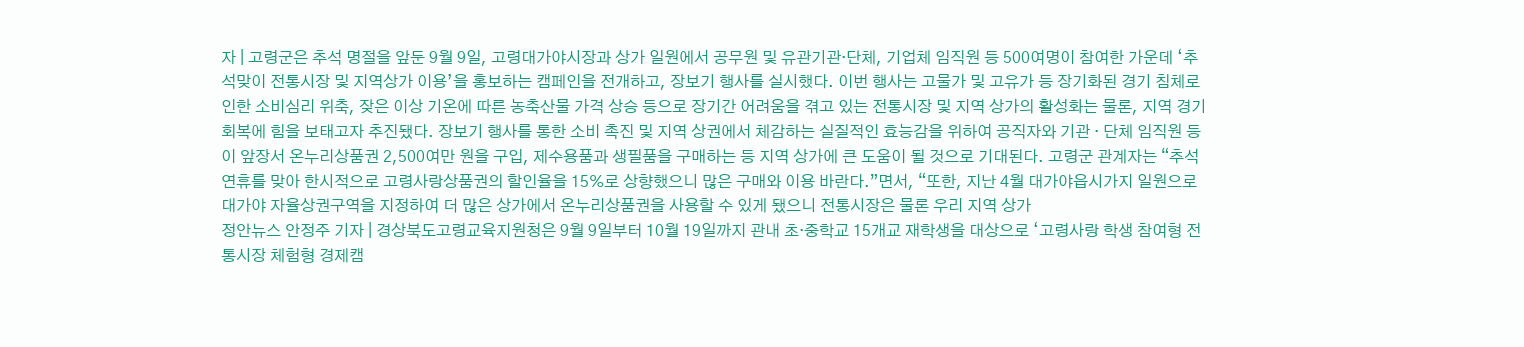자 | 고령군은 추석 명절을 앞둔 9월 9일, 고령대가야시장과 상가 일원에서 공무원 및 유관기관·단체, 기업체 임직원 등 500여명이 참여한 가운데 ‘추석맞이 전통시장 및 지역상가 이용’을 홍보하는 캠페인을 전개하고, 장보기 행사를 실시했다. 이번 행사는 고물가 및 고유가 등 장기화된 경기 침체로 인한 소비심리 위축, 잦은 이상 기온에 따른 농축산물 가격 상승 등으로 장기간 어려움을 겪고 있는 전통시장 및 지역 상가의 활성화는 물론, 지역 경기 회복에 힘을 보태고자 추진됐다. 장보기 행사를 통한 소비 촉진 및 지역 상권에서 체감하는 실질적인 효능감을 위하여 공직자와 기관 · 단체 임직원 등이 앞장서 온누리상품권 2,500여만 원을 구입, 제수용품과 생필품을 구매하는 등 지역 상가에 큰 도움이 될 것으로 기대된다. 고령군 관계자는 “추석 연휴를 맞아 한시적으로 고령사랑상품권의 할인율을 15%로 상향했으니 많은 구매와 이용 바란다.”면서, “또한, 지난 4월 대가야읍시가지 일원으로 대가야 자율상권구역을 지정하여 더 많은 상가에서 온누리상품권을 사용할 수 있게 됐으니 전통시장은 물론 우리 지역 상가
정안뉴스 안정주 기자 | 경상북도고령교육지원청은 9월 9일부터 10월 19일까지 관내 초·중학교 15개교 재학생을 대상으로 ‘고령사랑 학생 참여형 전통시장 체험형 경제캠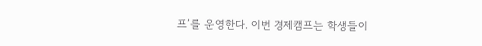프’를 운영한다. 이번 경제캠프는 학생들이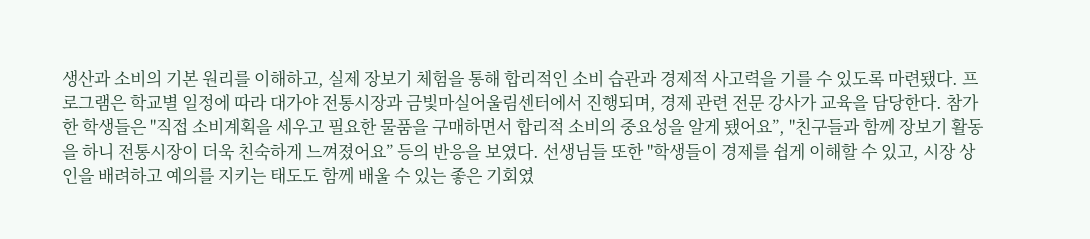생산과 소비의 기본 원리를 이해하고, 실제 장보기 체험을 통해 합리적인 소비 습관과 경제적 사고력을 기를 수 있도록 마련됐다. 프로그램은 학교별 일정에 따라 대가야 전통시장과 금빛마실어울림센터에서 진행되며, 경제 관련 전문 강사가 교육을 담당한다. 참가한 학생들은 "직접 소비계획을 세우고 필요한 물품을 구매하면서 합리적 소비의 중요성을 알게 됐어요”, "친구들과 함께 장보기 활동을 하니 전통시장이 더욱 친숙하게 느껴졌어요” 등의 반응을 보였다. 선생님들 또한 "학생들이 경제를 쉽게 이해할 수 있고, 시장 상인을 배려하고 예의를 지키는 태도도 함께 배울 수 있는 좋은 기회였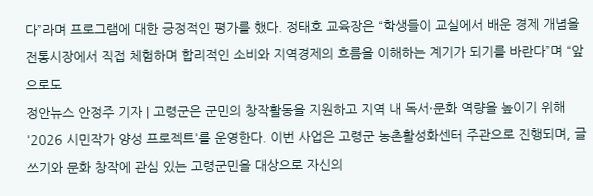다”라며 프로그램에 대한 긍정적인 평가를 했다. 정태호 교육장은 “학생들이 교실에서 배운 경제 개념을 전통시장에서 직접 체험하며 합리적인 소비와 지역경제의 흐름을 이해하는 계기가 되기를 바란다”며 “앞으로도
정안뉴스 안정주 기자 | 고령군은 군민의 창작활동을 지원하고 지역 내 독서·문화 역량을 높이기 위해 '2026 시민작가 양성 프로젝트'를 운영한다. 이번 사업은 고령군 농촌활성화센터 주관으로 진행되며, 글쓰기와 문화 창작에 관심 있는 고령군민을 대상으로 자신의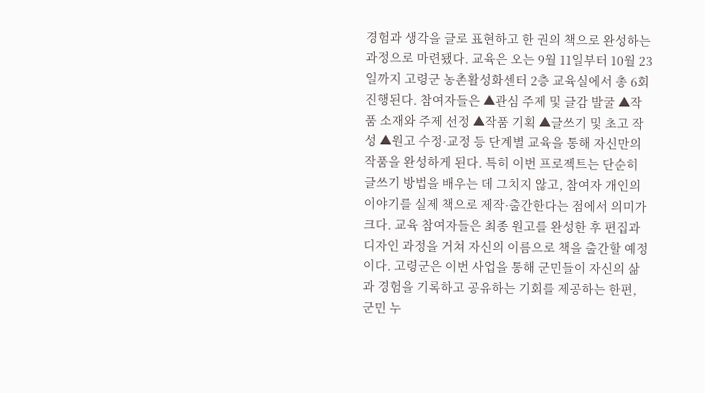경험과 생각을 글로 표현하고 한 권의 책으로 완성하는 과정으로 마련됐다. 교육은 오는 9월 11일부터 10월 23일까지 고령군 농촌활성화센터 2층 교육실에서 총 6회 진행된다. 참여자들은 ▲관심 주제 및 글감 발굴 ▲작품 소재와 주제 선정 ▲작품 기획 ▲글쓰기 및 초고 작성 ▲원고 수정·교정 등 단계별 교육을 통해 자신만의 작품을 완성하게 된다. 특히 이번 프로젝트는 단순히 글쓰기 방법을 배우는 데 그치지 않고, 참여자 개인의 이야기를 실제 책으로 제작·출간한다는 점에서 의미가 크다. 교육 참여자들은 최종 원고를 완성한 후 편집과 디자인 과정을 거쳐 자신의 이름으로 책을 출간할 예정이다. 고령군은 이번 사업을 통해 군민들이 자신의 삶과 경험을 기록하고 공유하는 기회를 제공하는 한편, 군민 누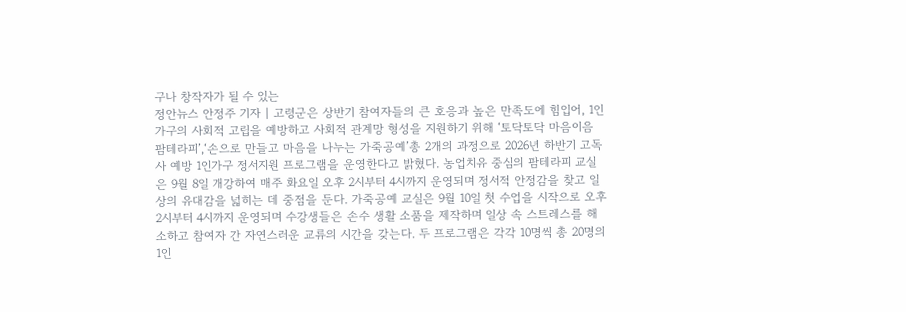구나 창작자가 될 수 있는
정안뉴스 안정주 기자 | 고령군은 상반기 참여자들의 큰 호응과 높은 만족도에 힘입어, 1인가구의 사회적 고립을 예방하고 사회적 관계망 형성을 지원하기 위해 ‘토닥토닥 마음이음 팜테라피’,‘손으로 만들고 마음을 나누는 가죽공예’총 2개의 과정으로 2026년 하반기 고독사 예방 1인가구 정서지원 프로그램을 운영한다고 밝혔다. 농업치유 중심의 팜테라피 교실은 9월 8일 개강하여 매주 화요일 오후 2시부터 4시까지 운영되며 정서적 안정감을 찾고 일상의 유대감을 넓히는 데 중점을 둔다. 가죽공예 교실은 9월 10일 첫 수업을 시작으로 오후 2시부터 4시까지 운영되며 수강생들은 손수 생활 소품을 제작하며 일상 속 스트레스를 해소하고 참여자 간 자연스러운 교류의 시간을 갖는다. 두 프로그램은 각각 10명씩 총 20명의 1인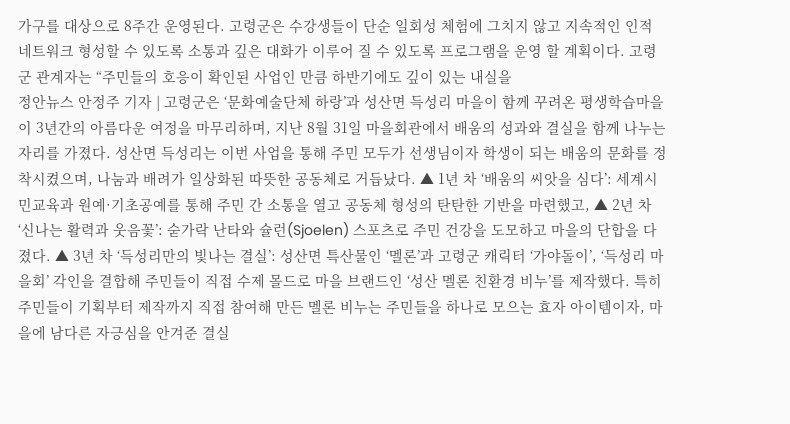가구를 대상으로 8주간 운영된다. 고령군은 수강생들이 단순 일회성 체험에 그치지 않고 지속적인 인적 네트워크 형성할 수 있도록 소통과 깊은 대화가 이루어 질 수 있도록 프로그램을 운영 할 계획이다. 고령군 관계자는 “주민들의 호응이 확인된 사업인 만큼 하반기에도 깊이 있는 내실을
정안뉴스 안정주 기자 | 고령군은 ‘문화예술단체 하랑’과 성산면 득성리 마을이 함께 꾸려온 평생학습마을이 3년간의 아름다운 여정을 마무리하며, 지난 8월 31일 마을회관에서 배움의 성과와 결실을 함께 나누는 자리를 가졌다. 성산면 득성리는 이번 사업을 통해 주민 모두가 선생님이자 학생이 되는 배움의 문화를 정착시켰으며, 나눔과 배려가 일상화된 따뜻한 공동체로 거듭났다. ▲ 1년 차 ‘배움의 씨앗을 심다’: 세계시민교육과 원예·기초공예를 통해 주민 간 소통을 열고 공동체 형성의 탄탄한 기반을 마련했고, ▲ 2년 차 ‘신나는 활력과 웃음꽃’: 숟가락 난타와 슐런(Sjoelen) 스포츠로 주민 건강을 도모하고 마을의 단합을 다졌다. ▲ 3년 차 ‘득성리만의 빛나는 결실’: 성산면 특산물인 ‘멜론’과 고령군 캐릭터 ‘가야돌이’, ‘득성리 마을회’ 각인을 결합해 주민들이 직접 수제 몰드로 마을 브랜드인 ‘성산 멜론 친환경 비누’를 제작했다. 특히 주민들이 기획부터 제작까지 직접 참여해 만든 멜론 비누는 주민들을 하나로 모으는 효자 아이템이자, 마을에 남다른 자긍심을 안겨준 결실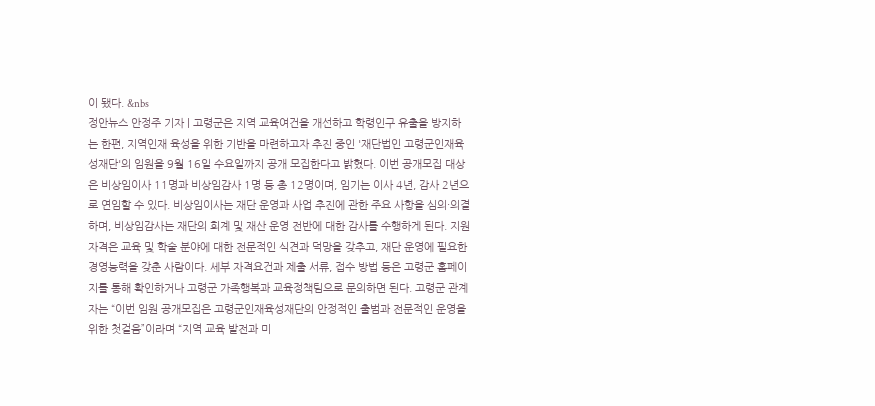이 됐다. &nbs
정안뉴스 안정주 기자 | 고령군은 지역 교육여건을 개선하고 학령인구 유출을 방지하는 한편, 지역인재 육성을 위한 기반을 마련하고자 추진 중인 '재단법인 고령군인재육성재단'의 임원을 9월 16일 수요일까지 공개 모집한다고 밝혔다. 이번 공개모집 대상은 비상임이사 11명과 비상임감사 1명 등 총 12명이며, 임기는 이사 4년, 감사 2년으로 연임할 수 있다. 비상임이사는 재단 운영과 사업 추진에 관한 주요 사항을 심의·의결하며, 비상임감사는 재단의 회계 및 재산 운영 전반에 대한 감사를 수행하게 된다. 지원 자격은 교육 및 학술 분야에 대한 전문적인 식견과 덕망을 갖추고, 재단 운영에 필요한 경영능력을 갖춘 사람이다. 세부 자격요건과 제출 서류, 접수 방법 등은 고령군 홈페이지를 통해 확인하거나 고령군 가족행복과 교육정책팀으로 문의하면 된다. 고령군 관계자는 “이번 임원 공개모집은 고령군인재육성재단의 안정적인 출범과 전문적인 운영을 위한 첫걸음”이라며 “지역 교육 발전과 미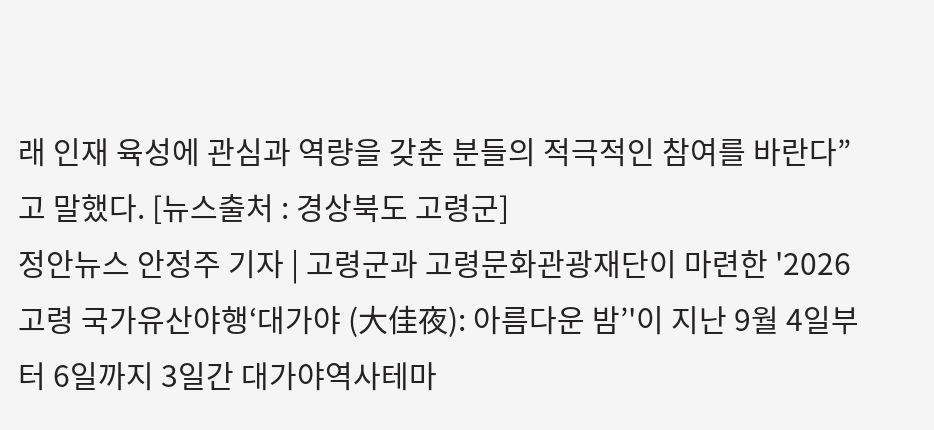래 인재 육성에 관심과 역량을 갖춘 분들의 적극적인 참여를 바란다”고 말했다. [뉴스출처 : 경상북도 고령군]
정안뉴스 안정주 기자 | 고령군과 고령문화관광재단이 마련한 '2026 고령 국가유산야행‘대가야 (大佳夜): 아름다운 밤’'이 지난 9월 4일부터 6일까지 3일간 대가야역사테마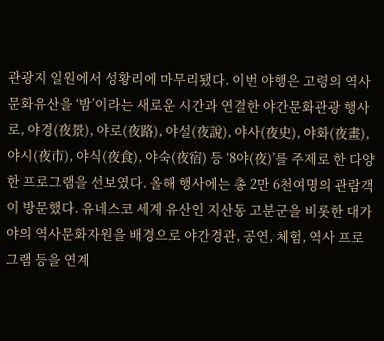관광지 일원에서 성황리에 마무리됐다. 이번 야행은 고령의 역사문화유산을 ‘밤’이라는 새로운 시간과 연결한 야간문화관광 행사로, 야경(夜景), 야로(夜路), 야설(夜說), 야사(夜史), 야화(夜畫), 야시(夜市), 야식(夜食), 야숙(夜宿) 등 ‘8야(夜)’를 주제로 한 다양한 프로그램을 선보였다. 올해 행사에는 총 2만 6천여명의 관람객이 방문했다. 유네스코 세계 유산인 지산동 고분군을 비롯한 대가야의 역사문화자원을 배경으로 야간경관, 공연, 체험, 역사 프로그램 등을 연계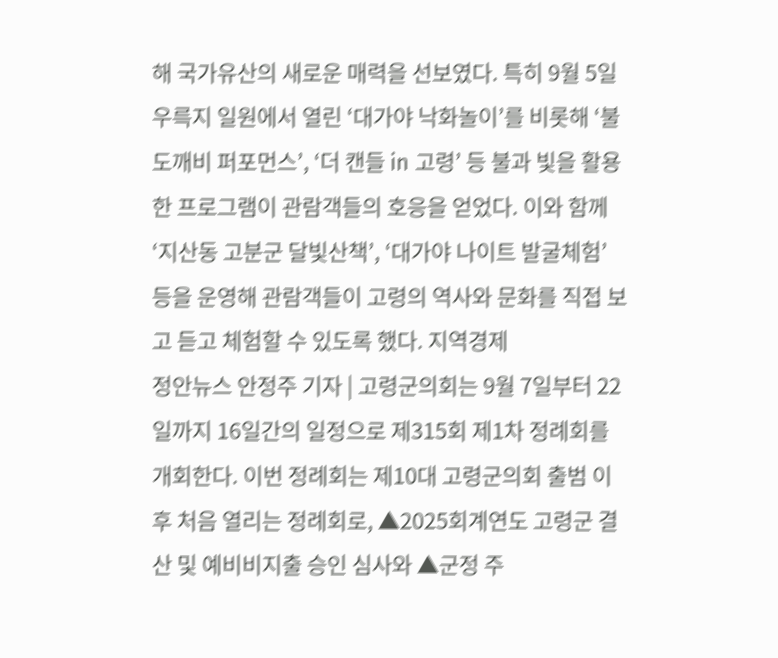해 국가유산의 새로운 매력을 선보였다. 특히 9월 5일 우륵지 일원에서 열린 ‘대가야 낙화놀이’를 비롯해 ‘불도깨비 퍼포먼스’, ‘더 캔들 in 고령’ 등 불과 빛을 활용한 프로그램이 관람객들의 호응을 얻었다. 이와 함께 ‘지산동 고분군 달빛산책’, ‘대가야 나이트 발굴체험’ 등을 운영해 관람객들이 고령의 역사와 문화를 직접 보고 듣고 체험할 수 있도록 했다. 지역경제
정안뉴스 안정주 기자 | 고령군의회는 9월 7일부터 22일까지 16일간의 일정으로 제315회 제1차 정례회를 개회한다. 이번 정례회는 제10대 고령군의회 출범 이후 처음 열리는 정례회로, ▲2025회계연도 고령군 결산 및 예비비지출 승인 심사와 ▲군정 주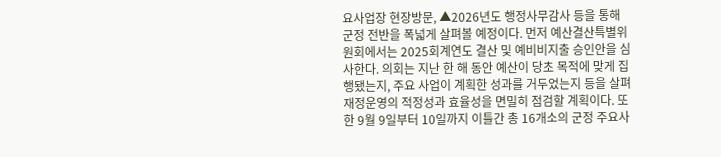요사업장 현장방문, ▲2026년도 행정사무감사 등을 통해 군정 전반을 폭넓게 살펴볼 예정이다. 먼저 예산결산특별위원회에서는 2025회계연도 결산 및 예비비지출 승인안을 심사한다. 의회는 지난 한 해 동안 예산이 당초 목적에 맞게 집행됐는지, 주요 사업이 계획한 성과를 거두었는지 등을 살펴 재정운영의 적정성과 효율성을 면밀히 점검할 계획이다. 또한 9월 9일부터 10일까지 이틀간 총 16개소의 군정 주요사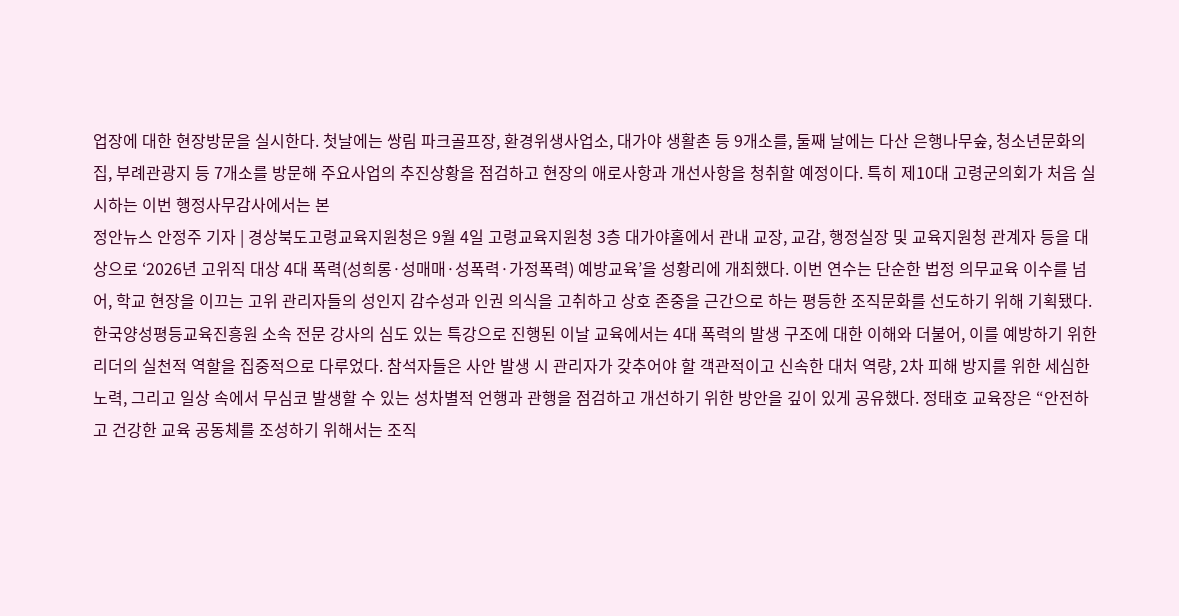업장에 대한 현장방문을 실시한다. 첫날에는 쌍림 파크골프장, 환경위생사업소, 대가야 생활촌 등 9개소를, 둘째 날에는 다산 은행나무숲, 청소년문화의집, 부례관광지 등 7개소를 방문해 주요사업의 추진상황을 점검하고 현장의 애로사항과 개선사항을 청취할 예정이다. 특히 제10대 고령군의회가 처음 실시하는 이번 행정사무감사에서는 본
정안뉴스 안정주 기자 | 경상북도고령교육지원청은 9월 4일 고령교육지원청 3층 대가야홀에서 관내 교장, 교감, 행정실장 및 교육지원청 관계자 등을 대상으로 ‘2026년 고위직 대상 4대 폭력(성희롱·성매매·성폭력·가정폭력) 예방교육’을 성황리에 개최했다. 이번 연수는 단순한 법정 의무교육 이수를 넘어, 학교 현장을 이끄는 고위 관리자들의 성인지 감수성과 인권 의식을 고취하고 상호 존중을 근간으로 하는 평등한 조직문화를 선도하기 위해 기획됐다. 한국양성평등교육진흥원 소속 전문 강사의 심도 있는 특강으로 진행된 이날 교육에서는 4대 폭력의 발생 구조에 대한 이해와 더불어, 이를 예방하기 위한 리더의 실천적 역할을 집중적으로 다루었다. 참석자들은 사안 발생 시 관리자가 갖추어야 할 객관적이고 신속한 대처 역량, 2차 피해 방지를 위한 세심한 노력, 그리고 일상 속에서 무심코 발생할 수 있는 성차별적 언행과 관행을 점검하고 개선하기 위한 방안을 깊이 있게 공유했다. 정태호 교육장은 “안전하고 건강한 교육 공동체를 조성하기 위해서는 조직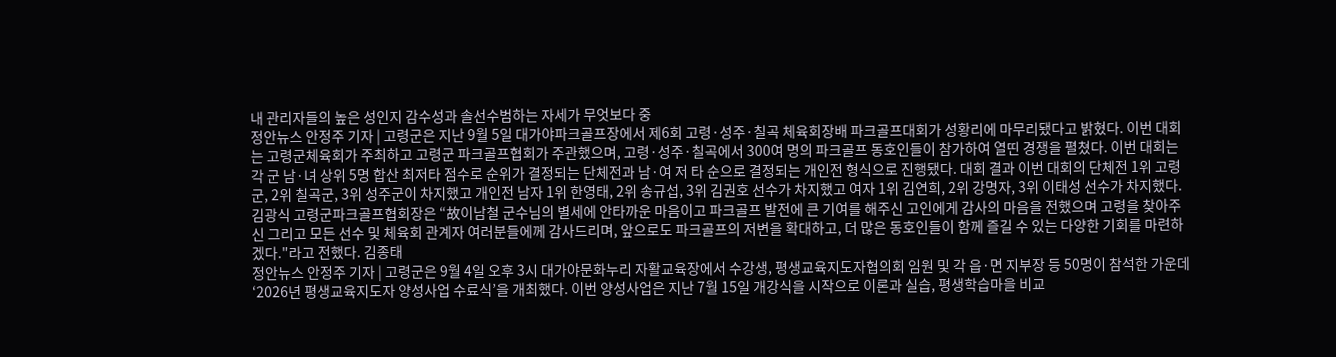내 관리자들의 높은 성인지 감수성과 솔선수범하는 자세가 무엇보다 중
정안뉴스 안정주 기자 | 고령군은 지난 9월 5일 대가야파크골프장에서 제6회 고령·성주·칠곡 체육회장배 파크골프대회가 성황리에 마무리됐다고 밝혔다. 이번 대회는 고령군체육회가 주최하고 고령군 파크골프협회가 주관했으며, 고령·성주·칠곡에서 300여 명의 파크골프 동호인들이 참가하여 열띤 경쟁을 펼쳤다. 이번 대회는 각 군 남·녀 상위 5명 합산 최저타 점수로 순위가 결정되는 단체전과 남·여 저 타 순으로 결정되는 개인전 형식으로 진행됐다. 대회 결과 이번 대회의 단체전 1위 고령군, 2위 칠곡군, 3위 성주군이 차지했고 개인전 남자 1위 한영태, 2위 송규섭, 3위 김권호 선수가 차지했고 여자 1위 김연희, 2위 강명자, 3위 이태성 선수가 차지했다. 김광식 고령군파크골프협회장은 “故이남철 군수님의 별세에 안타까운 마음이고 파크골프 발전에 큰 기여를 해주신 고인에게 감사의 마음을 전했으며 고령을 찾아주신 그리고 모든 선수 및 체육회 관계자 여러분들에께 감사드리며, 앞으로도 파크골프의 저변을 확대하고, 더 많은 동호인들이 함께 즐길 수 있는 다양한 기회를 마련하겠다."라고 전했다. 김종태
정안뉴스 안정주 기자 | 고령군은 9월 4일 오후 3시 대가야문화누리 자활교육장에서 수강생, 평생교육지도자협의회 임원 및 각 읍·면 지부장 등 50명이 참석한 가운데 ‘2026년 평생교육지도자 양성사업 수료식’을 개최했다. 이번 양성사업은 지난 7월 15일 개강식을 시작으로 이론과 실습, 평생학습마을 비교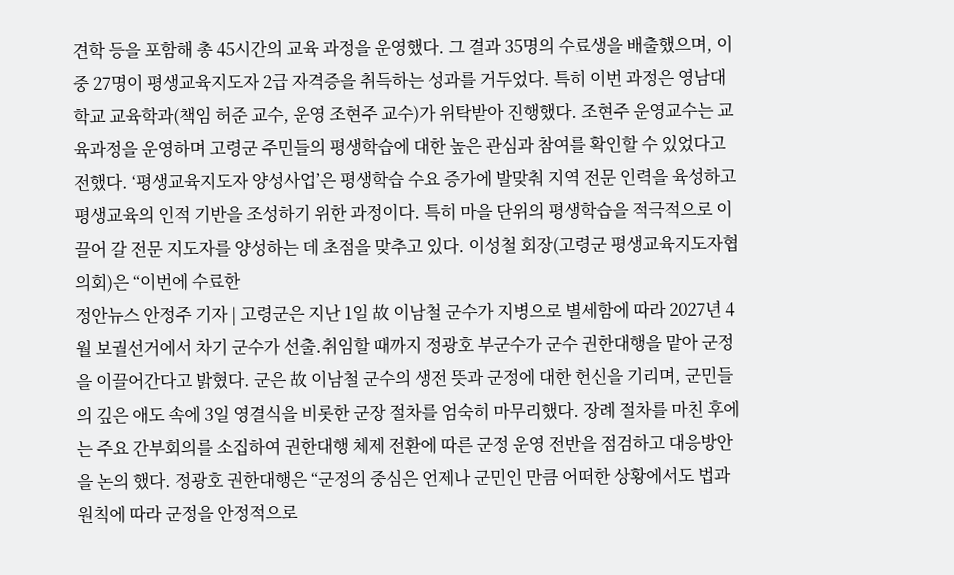견학 등을 포함해 총 45시간의 교육 과정을 운영했다. 그 결과 35명의 수료생을 배출했으며, 이 중 27명이 평생교육지도자 2급 자격증을 취득하는 성과를 거두었다. 특히 이번 과정은 영남대학교 교육학과(책임 허준 교수, 운영 조현주 교수)가 위탁받아 진행했다. 조현주 운영교수는 교육과정을 운영하며 고령군 주민들의 평생학습에 대한 높은 관심과 참여를 확인할 수 있었다고 전했다. ‘평생교육지도자 양성사업’은 평생학습 수요 증가에 발맞춰 지역 전문 인력을 육성하고 평생교육의 인적 기반을 조성하기 위한 과정이다. 특히 마을 단위의 평생학습을 적극적으로 이끌어 갈 전문 지도자를 양성하는 데 초점을 맞추고 있다. 이성철 회장(고령군 평생교육지도자협의회)은 “이번에 수료한
정안뉴스 안정주 기자 | 고령군은 지난 1일 故 이남철 군수가 지병으로 별세함에 따라 2027년 4월 보궐선거에서 차기 군수가 선출․취임할 때까지 정광호 부군수가 군수 권한대행을 맡아 군정을 이끌어간다고 밝혔다. 군은 故 이남철 군수의 생전 뜻과 군정에 대한 헌신을 기리며, 군민들의 깊은 애도 속에 3일 영결식을 비롯한 군장 절차를 엄숙히 마무리했다. 장례 절차를 마친 후에는 주요 간부회의를 소집하여 권한대행 체제 전환에 따른 군정 운영 전반을 점검하고 대응방안을 논의 했다. 정광호 권한대행은 “군정의 중심은 언제나 군민인 만큼 어떠한 상황에서도 법과 원칙에 따라 군정을 안정적으로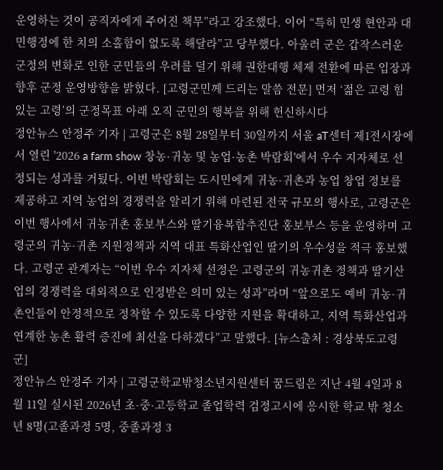운영하는 것이 공직자에게 주어진 책무”라고 강조했다. 이어 “특히 민생 현안과 대민행정에 한 치의 소홀함이 없도록 해달라”고 당부했다. 아울러 군은 갑작스러운 군정의 변화로 인한 군민들의 우려를 덜기 위해 권한대행 체제 전환에 따른 입장과 향후 군정 운영방향을 밝혔다. [고령군민께 드리는 말씀 전문] 먼저 ‘젊은 고령 힘 있는 고령’의 군정목표 아래 오직 군민의 행복을 위해 헌신하시다
정안뉴스 안정주 기자 | 고령군은 8월 28일부터 30일까지 서울 aT센터 제1전시장에서 열린 '2026 a farm show 창농·귀농 및 농업·농촌 박람회'에서 우수 지자체로 선정되는 성과를 거뒀다. 이번 박람회는 도시민에게 귀농·귀촌과 농업 창업 정보를 제공하고 지역 농업의 경쟁력을 알리기 위해 마련된 전국 규모의 행사로, 고령군은 이번 행사에서 귀농귀촌 홍보부스와 딸기융복합추진단 홍보부스 등을 운영하며 고령군의 귀농·귀촌 지원정책과 지역 대표 특화산업인 딸기의 우수성을 적극 홍보했다. 고령군 관계자는 “이번 우수 지자체 선정은 고령군의 귀농귀촌 정책과 딸기산업의 경쟁력을 대외적으로 인정받은 의미 있는 성과”라며 “앞으로도 예비 귀농·귀촌인들이 안정적으로 정착할 수 있도록 다양한 지원을 확대하고, 지역 특화산업과 연계한 농촌 활력 증진에 최선을 다하겠다”고 말했다. [뉴스출처 : 경상북도고령군]
정안뉴스 안정주 기자 | 고령군학교밖청소년지원센터 꿈드림은 지난 4월 4일과 8월 11일 실시된 2026년 초·중·고등학교 졸업학력 검정고시에 응시한 학교 밖 청소년 8명(고졸과정 5명, 중졸과정 3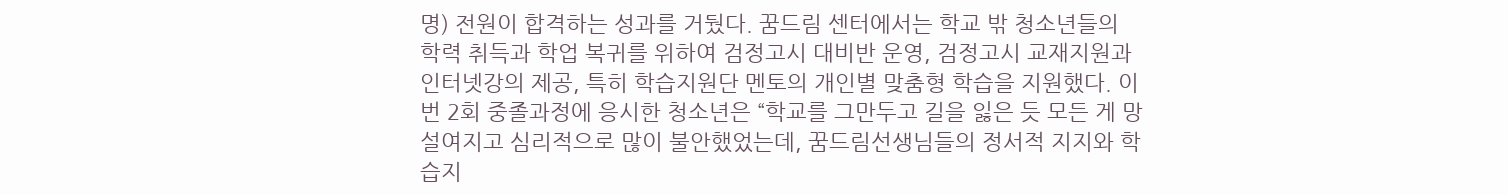명) 전원이 합격하는 성과를 거뒀다. 꿈드림 센터에서는 학교 밖 청소년들의 학력 취득과 학업 복귀를 위하여 검정고시 대비반 운영, 검정고시 교재지원과 인터넷강의 제공, 특히 학습지원단 멘토의 개인별 맞춤형 학습을 지원했다. 이번 2회 중졸과정에 응시한 청소년은 “학교를 그만두고 길을 잃은 듯 모든 게 망설여지고 심리적으로 많이 불안했었는데, 꿈드림선생님들의 정서적 지지와 학습지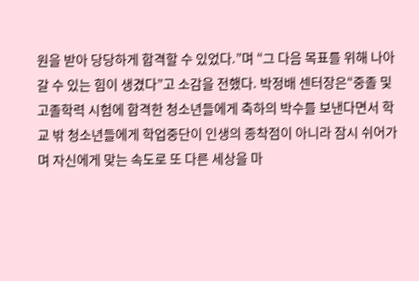원을 받아 당당하게 합격할 수 있었다.”며 “그 다음 목표를 위해 나아갈 수 있는 힘이 생겼다”고 소감을 전했다. 박정배 센터장은“중졸 및 고졸학력 시험에 합격한 청소년들에게 축하의 박수를 보낸다면서 학교 밖 청소년들에게 학업중단이 인생의 종착점이 아니라 잠시 쉬어가며 자신에게 맞는 속도로 또 다른 세상을 마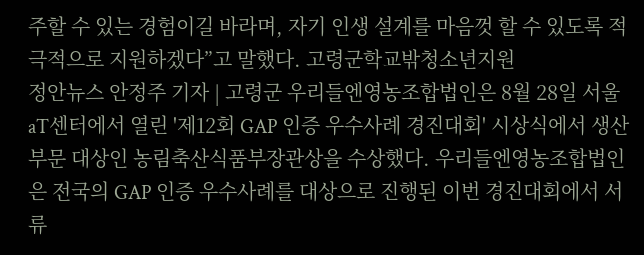주할 수 있는 경험이길 바라며, 자기 인생 설계를 마음껏 할 수 있도록 적극적으로 지원하겠다”고 말했다. 고령군학교밖청소년지원
정안뉴스 안정주 기자 | 고령군 우리들엔영농조합법인은 8월 28일 서울 aT센터에서 열린 '제12회 GAP 인증 우수사례 경진대회' 시상식에서 생산부문 대상인 농림축산식품부장관상을 수상했다. 우리들엔영농조합법인은 전국의 GAP 인증 우수사례를 대상으로 진행된 이번 경진대회에서 서류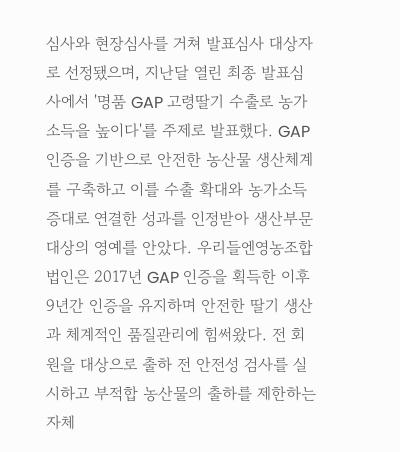심사와 현장심사를 거쳐 발표심사 대상자로 선정됐으며, 지난달 열린 최종 발표심사에서 '명품 GAP 고령딸기 수출로 농가소득을 높이다'를 주제로 발표했다. GAP 인증을 기반으로 안전한 농산물 생산체계를 구축하고 이를 수출 확대와 농가소득 증대로 연결한 성과를 인정받아 생산부문 대상의 영예를 안았다. 우리들엔영농조합법인은 2017년 GAP 인증을 획득한 이후 9년간 인증을 유지하며 안전한 딸기 생산과 체계적인 품질관리에 힘써왔다. 전 회원을 대상으로 출하 전 안전성 검사를 실시하고 부적합 농산물의 출하를 제한하는 자체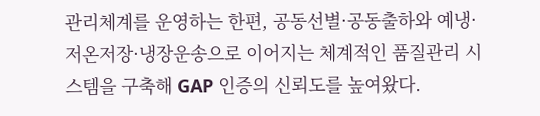관리체계를 운영하는 한편, 공동선별·공동출하와 예냉·저온저장·냉장운송으로 이어지는 체계적인 품질관리 시스템을 구축해 GAP 인증의 신뢰도를 높여왔다.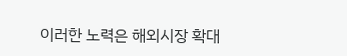이러한 노력은 해외시장 확대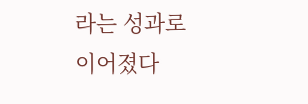라는 성과로 이어졌다